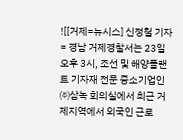![[거제=뉴시스] 신정철 기자= 경남 거제경찰서는 23일 오후 3시, 조선 및 해양플랜트 기자재 전문 중소기업인 ㈜삼녹 회의실에서 최근 거제지역에서 외국인 근로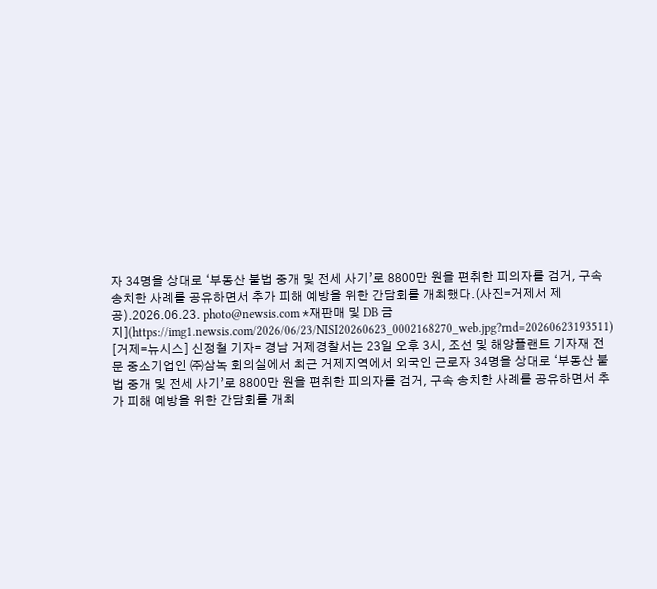자 34명을 상대로 ‘부동산 불법 중개 및 전세 사기’로 8800만 원을 편취한 피의자를 검거, 구속 송치한 사례를 공유하면서 추가 피해 예방을 위한 간담회를 개최했다.(사진=거제서 제공).2026.06.23. photo@newsis.com *재판매 및 DB 금지](https://img1.newsis.com/2026/06/23/NISI20260623_0002168270_web.jpg?rnd=20260623193511)
[거제=뉴시스] 신정철 기자= 경남 거제경찰서는 23일 오후 3시, 조선 및 해양플랜트 기자재 전문 중소기업인 ㈜삼녹 회의실에서 최근 거제지역에서 외국인 근로자 34명을 상대로 ‘부동산 불법 중개 및 전세 사기’로 8800만 원을 편취한 피의자를 검거, 구속 송치한 사례를 공유하면서 추가 피해 예방을 위한 간담회를 개최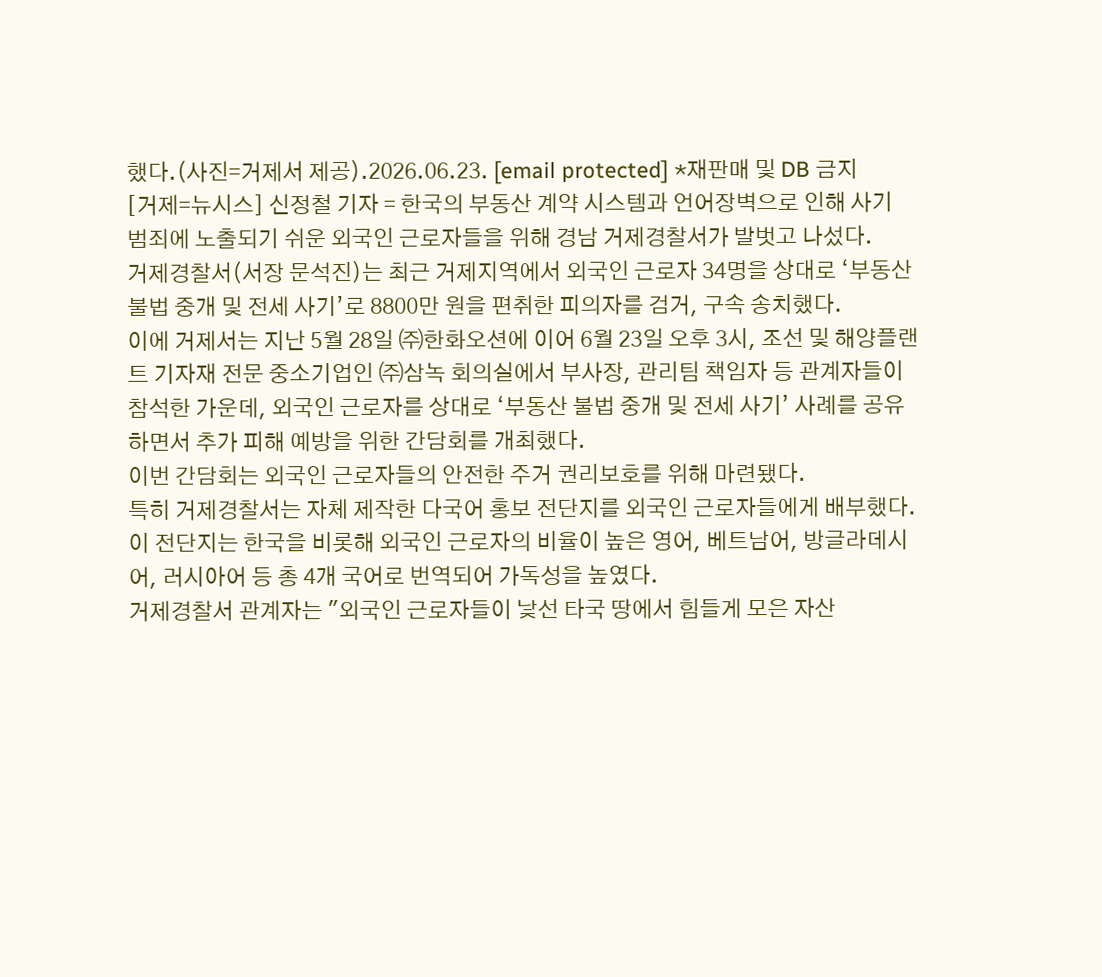했다.(사진=거제서 제공).2026.06.23. [email protected] *재판매 및 DB 금지
[거제=뉴시스] 신정철 기자 = 한국의 부동산 계약 시스템과 언어장벽으로 인해 사기 범죄에 노출되기 쉬운 외국인 근로자들을 위해 경남 거제경찰서가 발벗고 나섰다.
거제경찰서(서장 문석진)는 최근 거제지역에서 외국인 근로자 34명을 상대로 ‘부동산 불법 중개 및 전세 사기’로 8800만 원을 편취한 피의자를 검거, 구속 송치했다.
이에 거제서는 지난 5월 28일 ㈜한화오션에 이어 6월 23일 오후 3시, 조선 및 해양플랜트 기자재 전문 중소기업인 ㈜삼녹 회의실에서 부사장, 관리팀 책임자 등 관계자들이 참석한 가운데, 외국인 근로자를 상대로 ‘부동산 불법 중개 및 전세 사기’ 사례를 공유하면서 추가 피해 예방을 위한 간담회를 개최했다.
이번 간담회는 외국인 근로자들의 안전한 주거 권리보호를 위해 마련됐다.
특히 거제경찰서는 자체 제작한 다국어 홍보 전단지를 외국인 근로자들에게 배부했다.
이 전단지는 한국을 비롯해 외국인 근로자의 비율이 높은 영어, 베트남어, 방글라데시어, 러시아어 등 총 4개 국어로 번역되어 가독성을 높였다.
거제경찰서 관계자는 "외국인 근로자들이 낯선 타국 땅에서 힘들게 모은 자산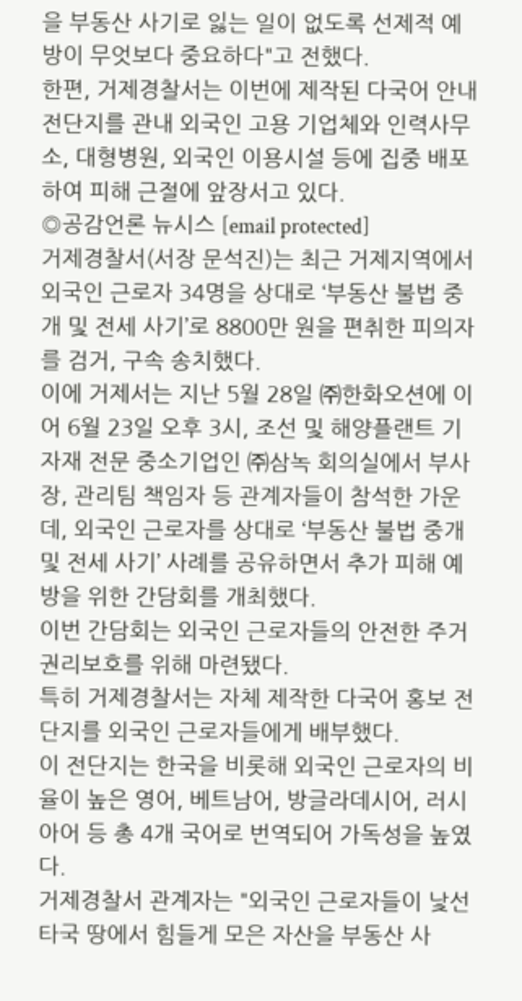을 부동산 사기로 잃는 일이 없도록 선제적 예방이 무엇보다 중요하다"고 전했다.
한편, 거제경찰서는 이번에 제작된 다국어 안내 전단지를 관내 외국인 고용 기업체와 인력사무소, 대형병원, 외국인 이용시설 등에 집중 배포하여 피해 근절에 앞장서고 있다.
◎공감언론 뉴시스 [email protected]
거제경찰서(서장 문석진)는 최근 거제지역에서 외국인 근로자 34명을 상대로 ‘부동산 불법 중개 및 전세 사기’로 8800만 원을 편취한 피의자를 검거, 구속 송치했다.
이에 거제서는 지난 5월 28일 ㈜한화오션에 이어 6월 23일 오후 3시, 조선 및 해양플랜트 기자재 전문 중소기업인 ㈜삼녹 회의실에서 부사장, 관리팀 책임자 등 관계자들이 참석한 가운데, 외국인 근로자를 상대로 ‘부동산 불법 중개 및 전세 사기’ 사례를 공유하면서 추가 피해 예방을 위한 간담회를 개최했다.
이번 간담회는 외국인 근로자들의 안전한 주거 권리보호를 위해 마련됐다.
특히 거제경찰서는 자체 제작한 다국어 홍보 전단지를 외국인 근로자들에게 배부했다.
이 전단지는 한국을 비롯해 외국인 근로자의 비율이 높은 영어, 베트남어, 방글라데시어, 러시아어 등 총 4개 국어로 번역되어 가독성을 높였다.
거제경찰서 관계자는 "외국인 근로자들이 낯선 타국 땅에서 힘들게 모은 자산을 부동산 사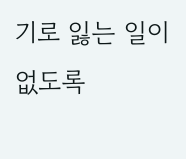기로 잃는 일이 없도록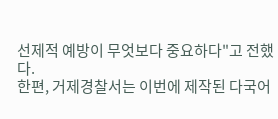선제적 예방이 무엇보다 중요하다"고 전했다.
한편, 거제경찰서는 이번에 제작된 다국어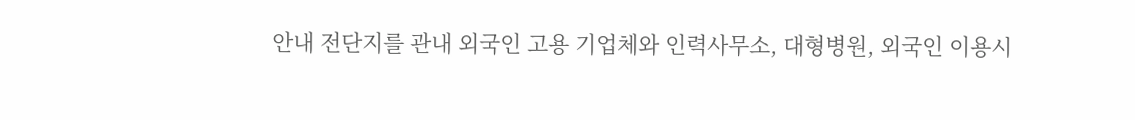안내 전단지를 관내 외국인 고용 기업체와 인력사무소, 대형병원, 외국인 이용시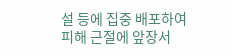설 등에 집중 배포하여 피해 근절에 앞장서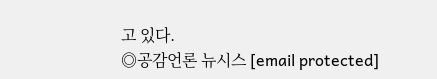고 있다.
◎공감언론 뉴시스 [email protected]